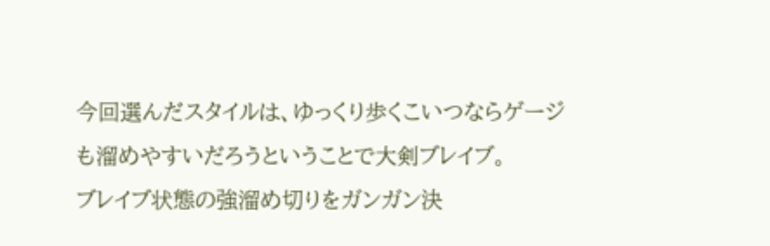今回選んだスタイルは、ゆっくり歩くこいつならゲージも溜めやすいだろうということで大剣ブレイブ。
ブレイブ状態の強溜め切りをガンガン決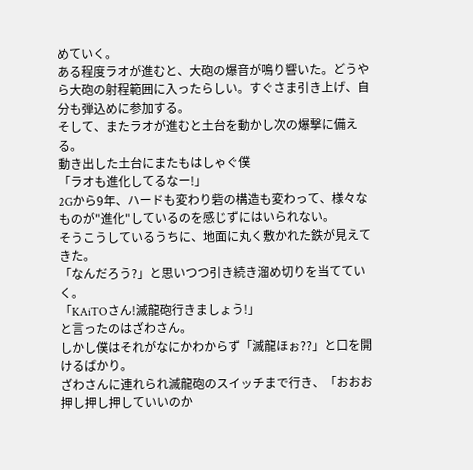めていく。
ある程度ラオが進むと、大砲の爆音が鳴り響いた。どうやら大砲の射程範囲に入ったらしい。すぐさま引き上げ、自分も弾込めに参加する。
そして、またラオが進むと土台を動かし次の爆撃に備える。
動き出した土台にまたもはしゃぐ僕
「ラオも進化してるなー!」
2Gから9年、ハードも変わり砦の構造も変わって、様々なものが"進化"しているのを感じずにはいられない。
そうこうしているうちに、地面に丸く敷かれた鉄が見えてきた。
「なんだろう?」と思いつつ引き続き溜め切りを当てていく。
「KAiTOさん!滅龍砲行きましょう!」
と言ったのはざわさん。
しかし僕はそれがなにかわからず「滅龍ほぉ??」と口を開けるばかり。
ざわさんに連れられ滅龍砲のスイッチまで行き、「おおお押し押し押していいのか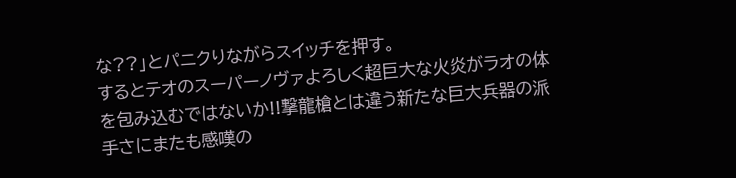な??」とパニクりながらスイッチを押す。
するとテオのスーパーノヴァよろしく超巨大な火炎がラオの体を包み込むではないか!!撃龍槍とは違う新たな巨大兵器の派手さにまたも感嘆の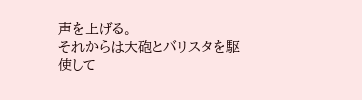声を上げる。
それからは大砲とバリスタを駆使して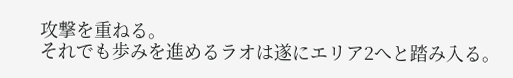攻撃を重ねる。
それでも歩みを進めるラオは遂にエリア2へと踏み入る。